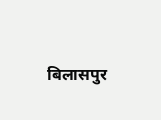बिलासपुर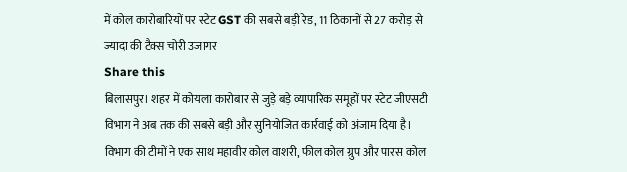में कोल कारोबारियों पर स्टेट GST की सबसे बड़ी रेड, 11 ठिकानों से 27 करोड़ से ज्यादा की टैक्स चोरी उजागर
Share this
बिलासपुर। शहर में कोयला कारोबार से जुड़े बड़े व्यापारिक समूहों पर स्टेट जीएसटी विभाग ने अब तक की सबसे बड़ी और सुनियोजित कार्रवाई को अंजाम दिया है। विभाग की टीमों ने एक साथ महावीर कोल वाशरी, फील कोल ग्रुप और पारस कोल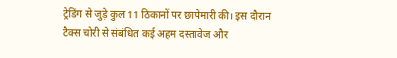ट्रेडिंग से जुड़े कुल 11 ठिकानों पर छापेमारी की। इस दौरान टैक्स चोरी से संबंधित कई अहम दस्तावेज और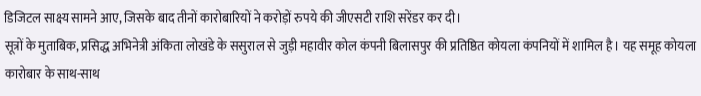डिजिटल साक्ष्य सामने आए, जिसके बाद तीनों कारोबारियों ने करोड़ों रुपये की जीएसटी राशि सरेंडर कर दी।
सूत्रों के मुताबिक, प्रसिद्ध अभिनेत्री अंकिता लोखंडे के ससुराल से जुड़ी महावीर कोल कंपनी बिलासपुर की प्रतिष्ठित कोयला कंपनियों में शामिल है। यह समूह कोयला कारोबार के साथ-साथ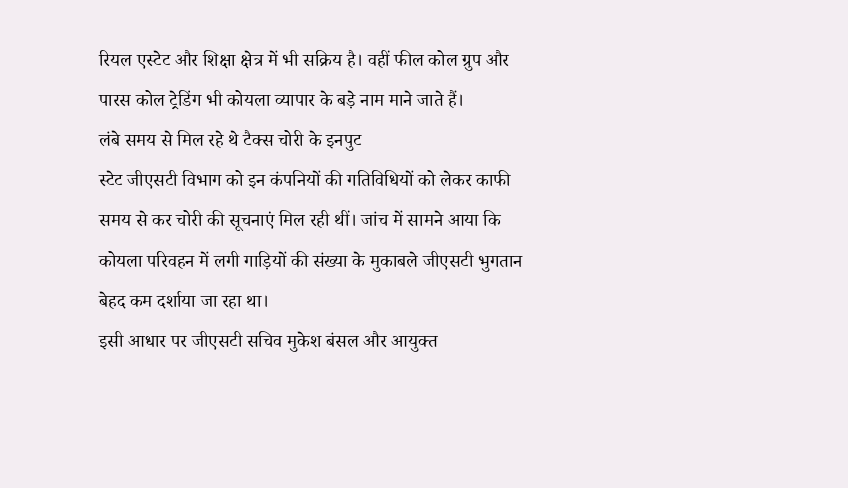रियल एस्टेट और शिक्षा क्षेत्र में भी सक्रिय है। वहीं फील कोल ग्रुप और पारस कोल ट्रेडिंग भी कोयला व्यापार के बड़े नाम माने जाते हैं।
लंबे समय से मिल रहे थे टैक्स चोरी के इनपुट
स्टेट जीएसटी विभाग को इन कंपनियों की गतिविधियों को लेकर काफी समय से कर चोरी की सूचनाएं मिल रही थीं। जांच में सामने आया कि कोयला परिवहन में लगी गाड़ियों की संख्या के मुकाबले जीएसटी भुगतान बेहद कम दर्शाया जा रहा था।
इसी आधार पर जीएसटी सचिव मुकेश बंसल और आयुक्त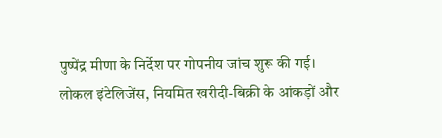पुष्पेंद्र मीणा के निर्देश पर गोपनीय जांच शुरू की गई।
लोकल इंटेलिजेंस, नियमित खरीदी-बिक्री के आंकड़ों और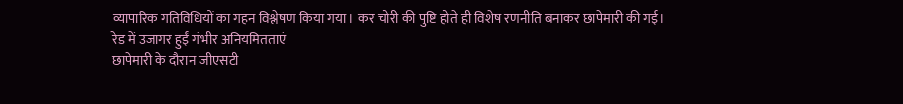व्यापारिक गतिविधियों का गहन विश्लेषण किया गया। कर चोरी की पुष्टि होते ही विशेष रणनीति बनाकर छापेमारी की गई।
रेड में उजागर हुईं गंभीर अनियमितताएं
छापेमारी के दौरान जीएसटी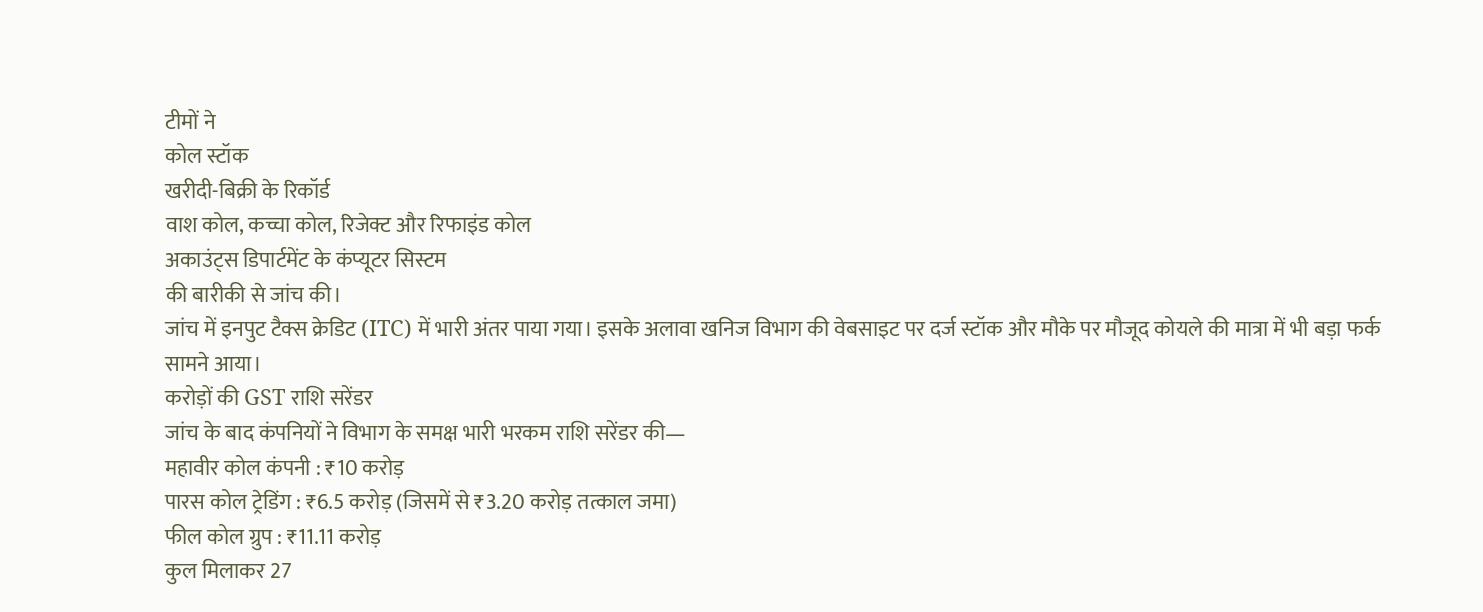टीमों ने
कोल स्टॉक
खरीदी-बिक्री के रिकॉर्ड
वाश कोल, कच्चा कोल, रिजेक्ट और रिफाइंड कोल
अकाउंट्स डिपार्टमेंट के कंप्यूटर सिस्टम
की बारीकी से जांच की।
जांच में इनपुट टैक्स क्रेडिट (ITC) में भारी अंतर पाया गया। इसके अलावा खनिज विभाग की वेबसाइट पर दर्ज स्टॉक और मौके पर मौजूद कोयले की मात्रा में भी बड़ा फर्क सामने आया।
करोड़ों की GST राशि सरेंडर
जांच के बाद कंपनियों ने विभाग के समक्ष भारी भरकम राशि सरेंडर की—
महावीर कोल कंपनी : ₹10 करोड़
पारस कोल ट्रेडिंग : ₹6.5 करोड़ (जिसमें से ₹3.20 करोड़ तत्काल जमा)
फील कोल ग्रुप : ₹11.11 करोड़
कुल मिलाकर 27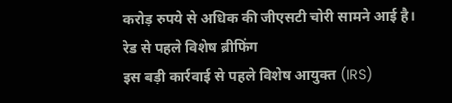करोड़ रुपये से अधिक की जीएसटी चोरी सामने आई है।
रेड से पहले विशेष ब्रीफिंग
इस बड़ी कार्रवाई से पहले विशेष आयुक्त (IRS)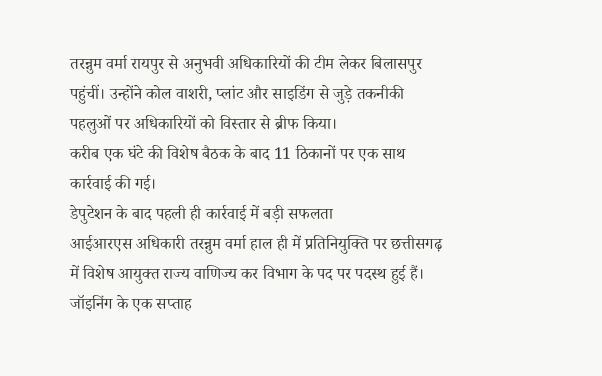तरन्नुम वर्मा रायपुर से अनुभवी अधिकारियों की टीम लेकर बिलासपुर पहुंचीं। उन्होंने कोल वाशरी, प्लांट और साइडिंग से जुड़े तकनीकी पहलुओं पर अधिकारियों को विस्तार से ब्रीफ किया।
करीब एक घंटे की विशेष बैठक के बाद 11 ठिकानों पर एक साथ कार्रवाई की गई।
डेपुटेशन के बाद पहली ही कार्रवाई में बड़ी सफलता
आईआरएस अधिकारी तरन्नुम वर्मा हाल ही में प्रतिनियुक्ति पर छत्तीसगढ़ में विशेष आयुक्त राज्य वाणिज्य कर विभाग के पद पर पदस्थ हुई हैं।
जॉइनिंग के एक सप्ताह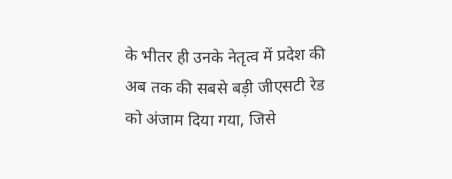के भीतर ही उनके नेतृत्व में प्रदेश की अब तक की सबसे बड़ी जीएसटी रेड को अंजाम दिया गया, जिसे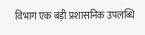विभाग एक बड़ी प्रशासनिक उपलब्धि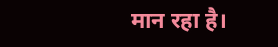मान रहा है।